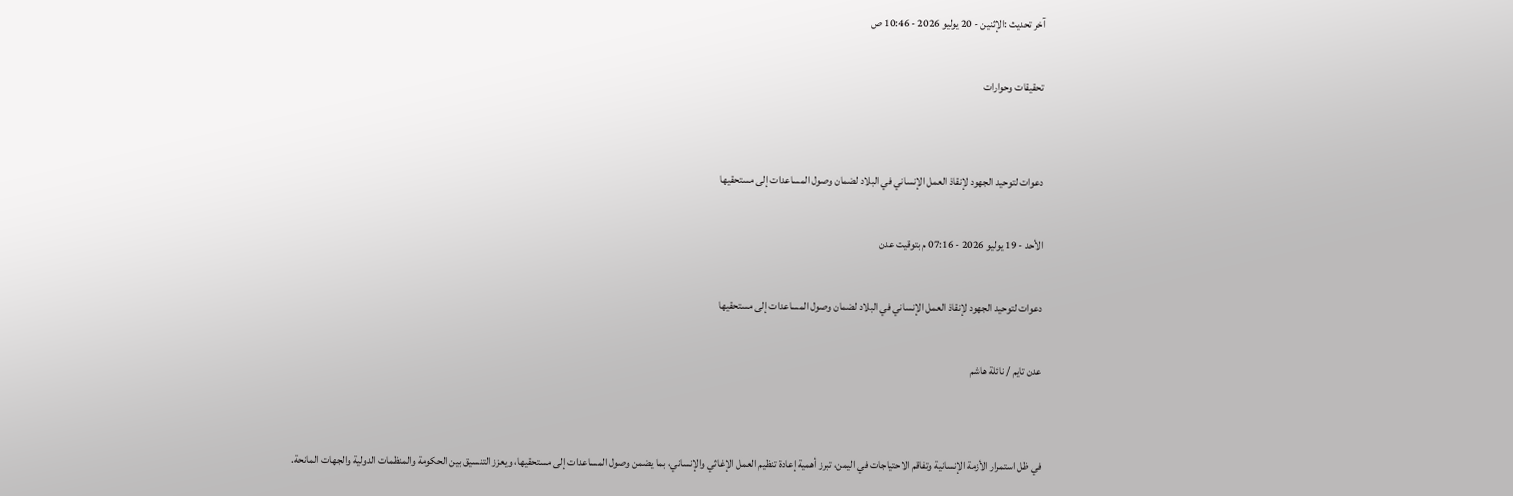آخر تحديث :الإثنين - 20 يوليو 2026 - 10:46 ص

تحقيقات وحوارات


دعوات لتوحيد الجهود لإنقاذ العمل الإنساني في البلاد لضمان وصول المساعدات إلى مستحقيها

الأحد - 19 يوليو 2026 - 07:16 م بتوقيت عدن

دعوات لتوحيد الجهود لإنقاذ العمل الإنساني في البلاد لضمان وصول المساعدات إلى مستحقيها

عدن تايم / نائلة هاشم


في ظل استمرار الأزمة الإنسانية وتفاقم الاحتياجات في اليمن، تبرز أهمية إعادة تنظيم العمل الإغاثي والإنساني، بما يضمن وصول المساعدات إلى مستحقيها، ويعزز التنسيق بين الحكومة والمنظمات الدولية والجهات المانحة.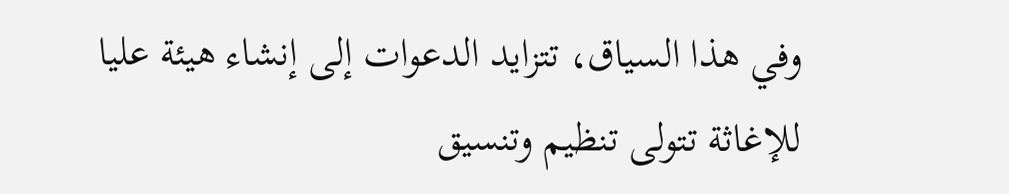وفي هذا السياق، تتزايد الدعوات إلى إنشاء هيئة عليا للإغاثة تتولى تنظيم وتنسيق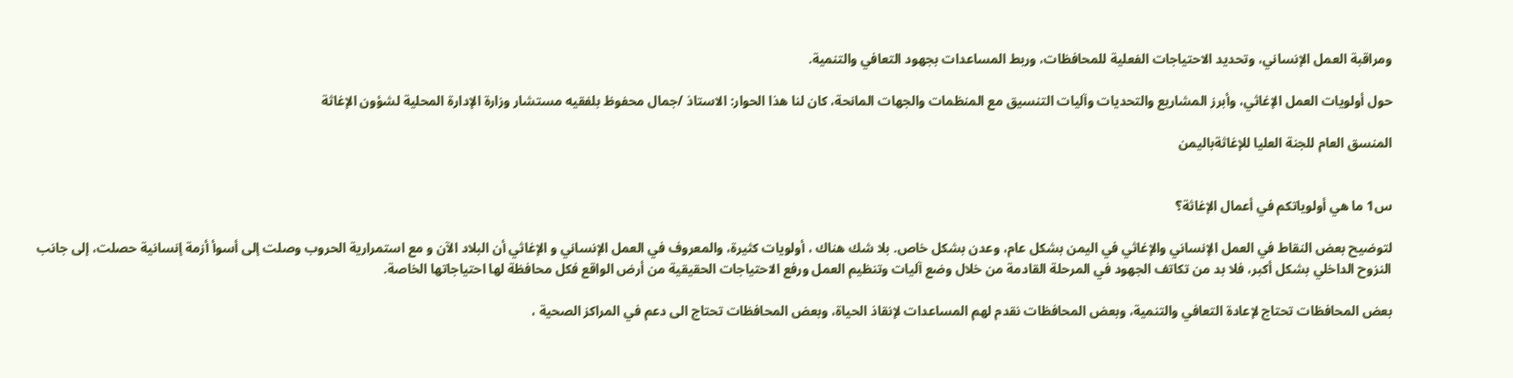ومراقبة العمل الإنساني، وتحديد الاحتياجات الفعلية للمحافظات، وربط المساعدات بجهود التعافي والتنمية.

حول أولويات العمل الإغاثي، وأبرز المشاريع والتحديات وآليات التنسيق مع المنظمات والجهات المانحة، كان لنا هذا الحوار: الاستاذ /جمال محفوظ بلفقيه مستشار وزارة الإدارة المحلية لشؤون الإغاثة

المنسق العام للجنة العليا للإغاثةباليمن


س1 ما هي أولوياتكم في أعمال الإغاثة؟

لتوضيح بعض النقاط في العمل الإنساني والإغاثي في اليمن بشكل عام، وعدن بشكل خاص. بلا شك هناك ، أولويات كثيرة، والمعروف في العمل الإنساني و الإغاثي أن البلاد الآن و مع استمرارية الحروب وصلت إلى أسوأ أزمة إنسانية حصلت، إلى جانب النزوح الداخلي بشكل أكبر، فلا بد من تكاتف الجهود في المرحلة القادمة من خلال وضع آليات وتنظيم العمل ورفع الاحتياجات الحقيقية من أرض الواقع فكل محافظة لها احتياجاتها الخاصة.

بعض المحافظات تحتاج لإعادة التعافي والتنمية، وبعض المحافظات نقدم لهم المساعدات لإنقاذ الحياة، وبعض المحافظات تحتاج الى دعم في المراكز الصحية ،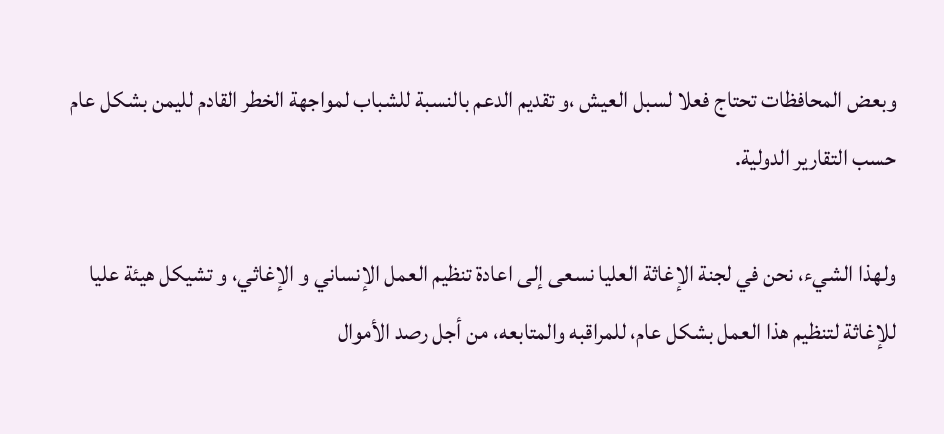وبعض المحافظات تحتاج فعلا لسبل العيش ،و تقديم الدعم بالنسبة للشباب لمواجهة الخطر القادم لليمن بشكل عام حسب التقارير الدولية.

ولهذا الشيء، نحن في لجنة الإغاثة العليا نسعى إلى اعادة تنظيم العمل الإنساني و الإغاثي، و تشيكل هيئة عليا للإغاثة لتنظيم هذا العمل بشكل عام، للمراقبه والمتابعه، من أجل رصد الأموال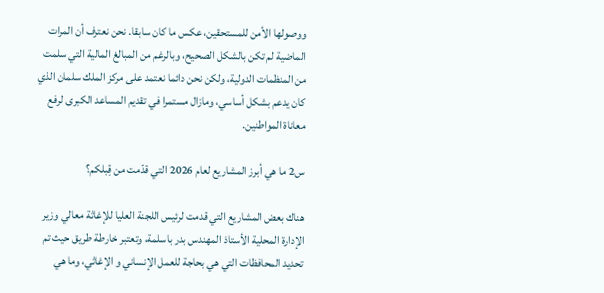ووصولها الأمن للمستحقين، عكس ما كان سابقا. نحن نعترف أن المرات الماضية لم تكن بالشكل الصحيح، وبالرغم من المبالغ المالية التي سلمت من المنظمات الدولية، ولكن نحن دائما نعتمد على مركز الملك سلمان الذي كان يدعم بشكل أساسي، ومازال مستمرا في تقديم المساعد الكبرى لرفع معاناة المواطنين.

س2 ما هي أبرز المشاريع لعام 2026 التي قدّمت من قِبلكم؟

هناك بعض المشاريع التي قدمت لرئيس اللجنة العليا للإغاثة معالي وزير الإدارة المحلية الأستاذ المهندس بدر باسلمة، وتعتبر خارطة طريق حيث تم تحديد المحافظات التي هي بحاجة للعمل الإنساني و الإغاثي، وما هي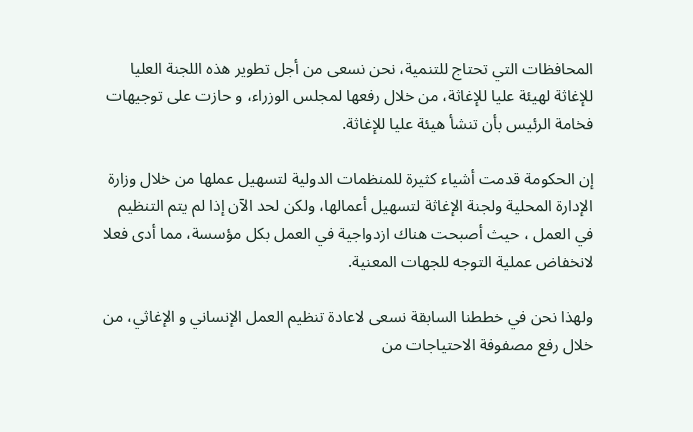المحافظات التي تحتاج للتنمية، نحن نسعى من أجل تطوير هذه اللجنة العليا للإغاثة لهيئة عليا للإغاثة، من خلال رفعها لمجلس الوزراء، و حازت على توجيهات فخامة الرئيس بأن تنشأ هيئة عليا للإغاثة.

إن الحكومة قدمت أشياء كثيرة للمنظمات الدولية لتسهيل عملها من خلال وزارة الإدارة المحلية ولجنة الإغاثة لتسهيل أعمالها، ولكن لحد الآن إذا لم يتم التنظيم في العمل ، حيث أصبحت هناك ازدواجية في العمل بكل مؤسسة، مما أدى فعلا لانخفاض عملية التوجه للجهات المعنية.

ولهذا نحن في خططنا السابقة نسعى لاعادة تنظيم العمل الإنساني و الإغاثي، من خلال رفع مصفوفة الاحتياجات من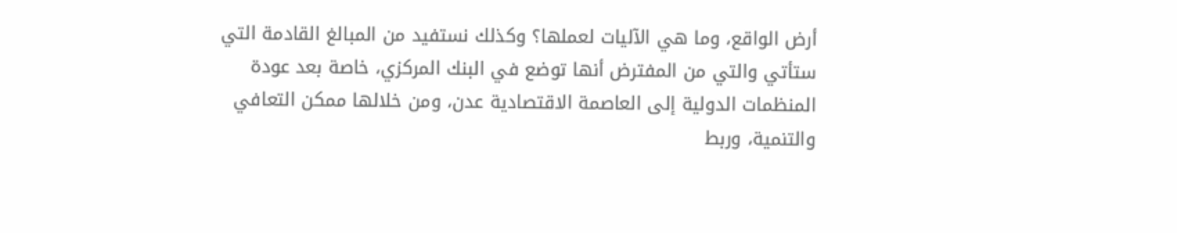أرض الواقع، وما هي الآليات لعملها؟ وكذلك نستفيد من المبالغ القادمة التي ستأتي والتي من المفترض أنها توضع في البنك المركزي، خاصة بعد عودة المنظمات الدولية إلى العاصمة الاقتصادية عدن، ومن خلالها ممكن التعافي والتنمية، وربط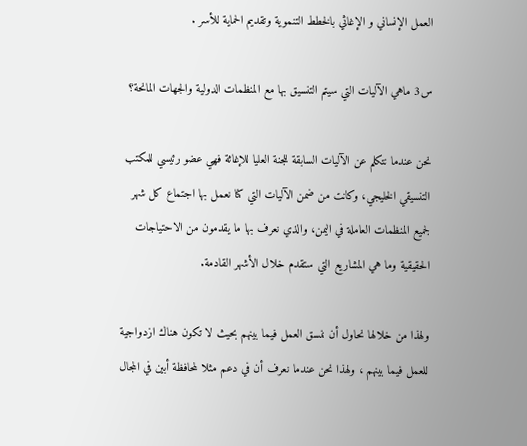العمل الإنساني و الإغاثي بالخطط التنموية وتقديم الحماية للأسر .

س3 ماهي الآليات التي سيتم التنسيق بها مع المنظمات الدولية والجهات المانحة؟

نحن عندما نتكلم عن الآليات السابقة للجنة العليا للإغاثة فهي عضو رئيسي للمكتب التنسيقي الخليجي، وكانت من ضمن الآليات التي كنا نعمل بها اجتماع كل شهر لجميع المنظمات العاملة في اليمن، والذي نعرف بها ما يقدمون من الاحتياجات الحقيقية وما هي المشاريع التي ستقدم خلال الأشهر القادمة.

ولهذا من خلالها نحاول أن ننسق العمل فيما بينهم بحيث لا تكون هناك ازدواجية للعمل فيما بينهم ، ولهذا نحن عندما نعرف أن في دعم مثلا لمحافظة أبين في المجال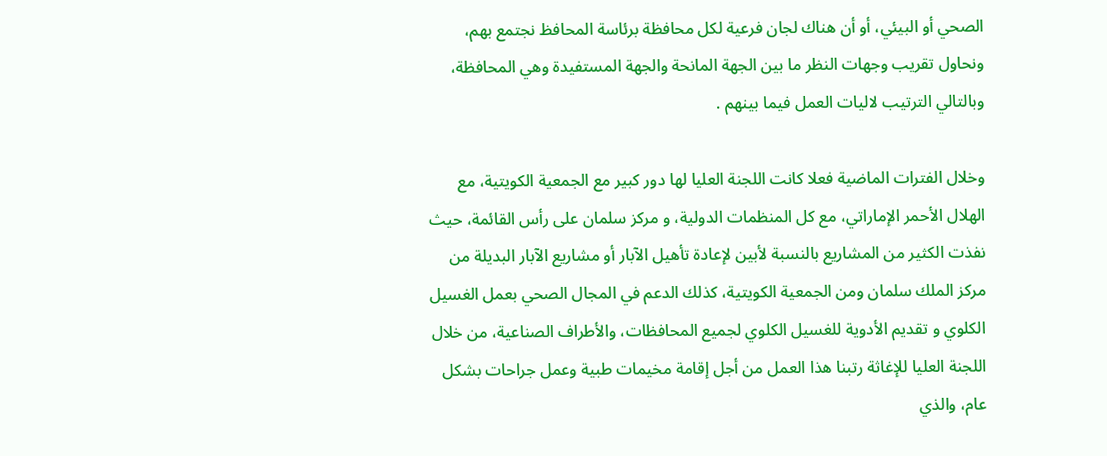الصحي أو البيئي، أو أن هناك لجان فرعية لكل محافظة برئاسة المحافظ نجتمع بهم، ونحاول تقريب وجهات النظر ما بين الجهة المانحة والجهة المستفيدة وهي المحافظة، وبالتالي الترتيب لاليات العمل فيما بينهم .

وخلال الفترات الماضية فعلا كانت اللجنة العليا لها دور كبير مع الجمعية الكويتية، مع الهلال الأحمر الإماراتي، مع كل المنظمات الدولية، و مركز سلمان على رأس القائمة، حيث نفذت الكثير من المشاريع بالنسبة لأبين لإعادة تأهيل الآبار أو مشاريع الآبار البديلة من مركز الملك سلمان ومن الجمعية الكويتية، كذلك الدعم في المجال الصحي بعمل الغسيل الكلوي و تقديم الأدوية للغسيل الكلوي لجميع المحافظات، والأطراف الصناعية، من خلال اللجنة العليا للإغاثة رتبنا هذا العمل من أجل إقامة مخيمات طبية وعمل جراحات بشكل عام، والذي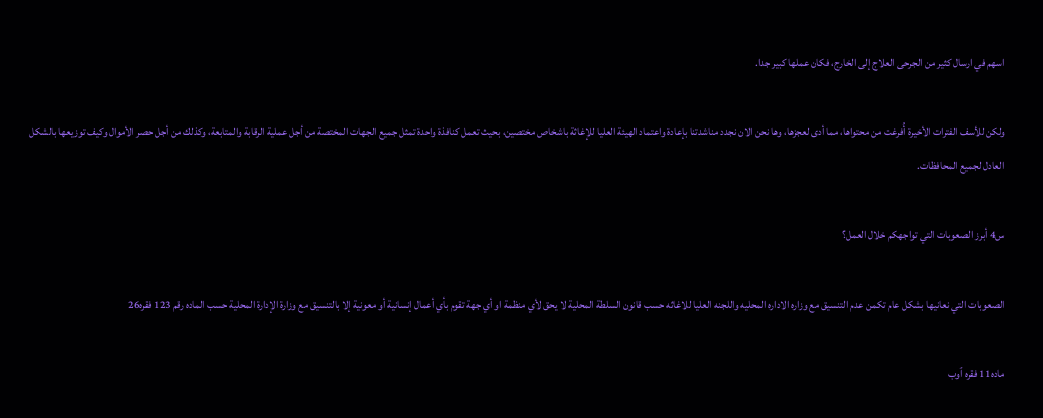اسهم في ارسال كثير من الجرحى العلاج إلى الخارج، فكان عملها كبير جدا.

ولكن للأسف الفترات الأخيرة أُفرغت من محتواها، مما أدى لعجزها، وها نحن الان نجدد مناشدتنا بإعادة واعتماد الهيئة العليا للإغاثة باشخاص مختصين، بحيث تعمل كنافذة واحدة تمثل جميع الجهات المختصة من أجل عملية الرقابة والمتابعة، وكذلك من أجل حصر الأموال وكيف توزيعها بالشكل العادل لجميع المحافظات.

س4 أبرز الصعوبات التي تواجهكم خلال العمل؟

الصعوبات التي نعانيها بشكل عام تكمن عدم التنسيق مع وزاره الاداره المحليه واللجنه العليا للاغاثه حسب قانون السلطة المحلية لا يحق لأي منظمة او أي جهة تقوم بأي أعمال إنسانية أو معونية إلا بالتنسيق مع وزارة الإدارة المحلية حسب الماده رقم 123 فقره26

ماده11 فقره ٱوب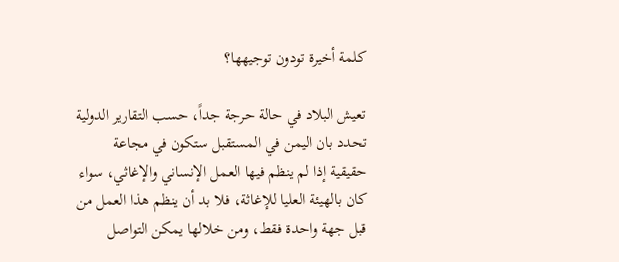كلمة أخيرة تودون توجيهها؟

تعيش البلاد في حالة حرجة جداً، حسب التقارير الدولية تحدد بان اليمن في المستقبل ستكون في مجاعة حقيقية إذا لم ينظم فيها العمل الإنساني والإغاثي، سواء كان بالهيئة العليا للإغاثة، فلا بد أن ينظم هذا العمل من قبل جهة واحدة فقط، ومن خلالها يمكن التواصل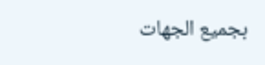بجميع الجهات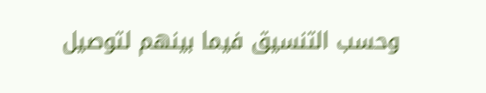وحسب التنسيق فيما بينهم لتوصيل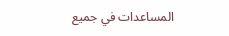المساعدات في جميع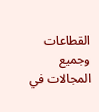القطاعات وجميع المجالات في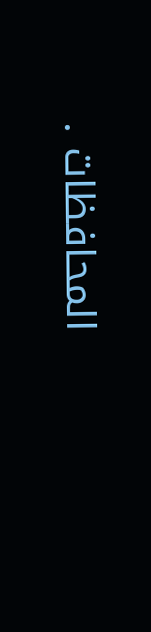المحافظات .